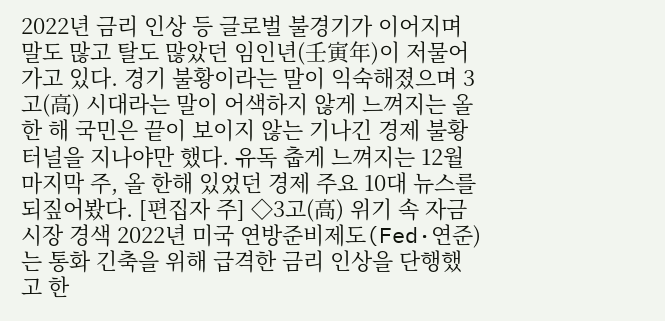2022년 금리 인상 등 글로벌 불경기가 이어지며 말도 많고 탈도 많았던 임인년(壬寅年)이 저물어가고 있다. 경기 불황이라는 말이 익숙해졌으며 3고(高) 시대라는 말이 어색하지 않게 느껴지는 올 한 해 국민은 끝이 보이지 않는 기나긴 경제 불황 터널을 지나야만 했다. 유독 춥게 느껴지는 12월 마지막 주, 올 한해 있었던 경제 주요 10대 뉴스를 되짚어봤다. [편집자 주] ◇3고(高) 위기 속 자금시장 경색 2022년 미국 연방준비제도(Fed·연준)는 통화 긴축을 위해 급격한 금리 인상을 단행했고 한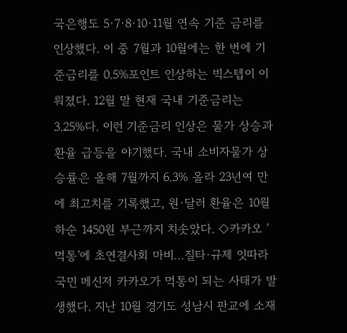국은행도 5·7·8·10·11월 연속 기준 금리를 인상했다. 이 중 7월과 10월에는 한 번에 기준금리를 0.5%포인트 인상하는 빅스텝이 이뤄졌다. 12월 말 현재 국내 기준금리는 3.25%다. 이런 기준금리 인상은 물가 상승과 환율 급등을 야기했다. 국내 소비자물가 상승률은 올해 7월까지 6.3% 올라 23년여 만에 최고치를 기록했고, 원·달러 환율은 10월 하순 1450원 부근까지 치솟았다. ◇카카오 '먹통'에 초연결사회 마비…질타·규제 잇따라 국민 메신저 카카오가 먹통이 되는 사태가 발생했다. 지난 10월 경기도 성남시 판교에 소재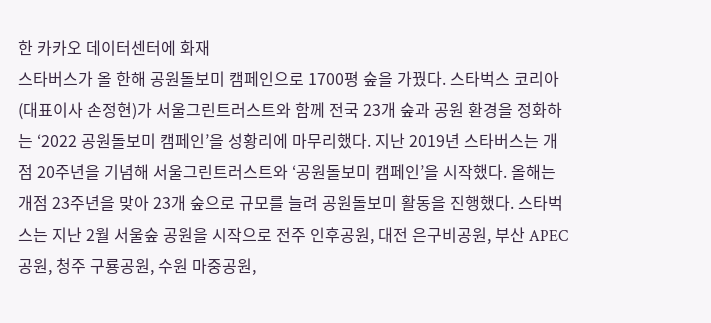한 카카오 데이터센터에 화재
스타버스가 올 한해 공원돌보미 캠페인으로 1700평 숲을 가꿨다. 스타벅스 코리아(대표이사 손정현)가 서울그린트러스트와 함께 전국 23개 숲과 공원 환경을 정화하는 ‘2022 공원돌보미 캠페인’을 성황리에 마무리했다. 지난 2019년 스타버스는 개점 20주년을 기념해 서울그린트러스트와 ‘공원돌보미 캠페인’을 시작했다. 올해는 개점 23주년을 맞아 23개 숲으로 규모를 늘려 공원돌보미 활동을 진행했다. 스타벅스는 지난 2월 서울숲 공원을 시작으로 전주 인후공원, 대전 은구비공원, 부산 APEC공원, 청주 구룡공원, 수원 마중공원,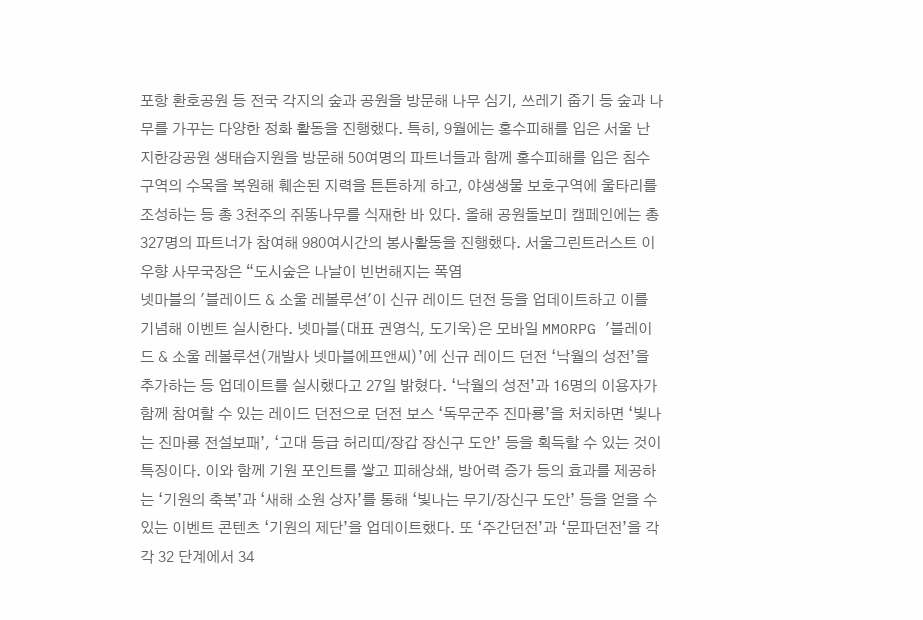포항 환호공원 등 전국 각지의 숲과 공원을 방문해 나무 심기, 쓰레기 줍기 등 숲과 나무를 가꾸는 다양한 정화 활동을 진행했다. 특히, 9월에는 홍수피해를 입은 서울 난지한강공원 생태습지원을 방문해 50여명의 파트너들과 함께 홍수피해를 입은 침수구역의 수목을 복원해 훼손된 지력을 튼튼하게 하고, 야생생물 보호구역에 울타리를 조성하는 등 총 3천주의 쥐똥나무를 식재한 바 있다. 올해 공원돌보미 캠페인에는 총 327명의 파트너가 참여해 980여시간의 봉사활동을 진행했다. 서울그린트러스트 이우향 사무국장은 “도시숲은 나날이 빈번해지는 폭염
넷마블의 '블레이드 & 소울 레볼루션'이 신규 레이드 던전 등을 업데이트하고 이를 기념해 이벤트 실시한다. 넷마블(대표 권영식, 도기욱)은 모바일 MMORPG '블레이드 & 소울 레볼루션(개발사 넷마블에프앤씨)’에 신규 레이드 던전 ‘낙월의 성전’을 추가하는 등 업데이트를 실시했다고 27일 밝혔다. ‘낙월의 성전’과 16명의 이용자가 함께 참여할 수 있는 레이드 던전으로 던전 보스 ‘독무군주 진마룡’을 처치하면 ‘빛나는 진마룡 전설보패’, ‘고대 등급 허리띠/장갑 장신구 도안’ 등을 획득할 수 있는 것이 특징이다. 이와 함께 기원 포인트를 쌓고 피해상쇄, 방어력 증가 등의 효과를 제공하는 ‘기원의 축복’과 ‘새해 소원 상자’를 통해 ‘빛나는 무기/장신구 도안’ 등을 얻을 수 있는 이벤트 콘텐츠 ‘기원의 제단’을 업데이트했다. 또 ‘주간던전’과 ‘문파던전’을 각각 32 단계에서 34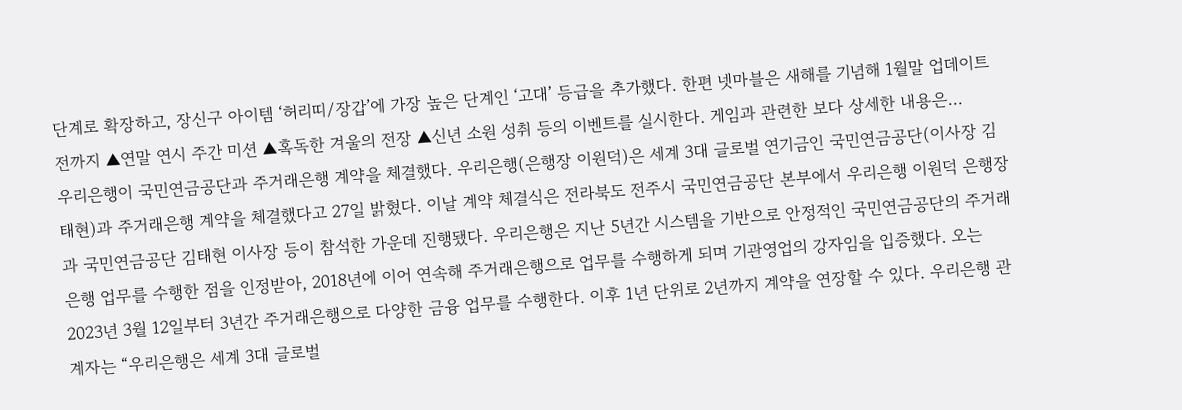단계로 확장하고, 장신구 아이템 ‘허리띠/장갑’에 가장 높은 단계인 ‘고대’ 등급을 추가했다. 한편 넷마블은 새해를 기념해 1월말 업데이트 전까지 ▲연말 연시 주간 미션 ▲혹독한 겨울의 전장 ▲신년 소원 성취 등의 이벤트를 실시한다. 게임과 관련한 보다 상세한 내용은…
우리은행이 국민연금공단과 주거래은행 계약을 체결했다. 우리은행(은행장 이원덕)은 세계 3대 글로벌 연기금인 국민연금공단(이사장 김태현)과 주거래은행 계약을 체결했다고 27일 밝혔다. 이날 계약 체결식은 전라북도 전주시 국민연금공단 본부에서 우리은행 이원덕 은행장과 국민연금공단 김태현 이사장 등이 참석한 가운데 진행됐다. 우리은행은 지난 5년간 시스템을 기반으로 안정적인 국민연금공단의 주거래은행 업무를 수행한 점을 인정받아, 2018년에 이어 연속해 주거래은행으로 업무를 수행하게 되며 기관영업의 강자임을 입증했다. 오는 2023년 3월 12일부터 3년간 주거래은행으로 다양한 금융 업무를 수행한다. 이후 1년 단위로 2년까지 계약을 연장할 수 있다. 우리은행 관계자는 “우리은행은 세계 3대 글로벌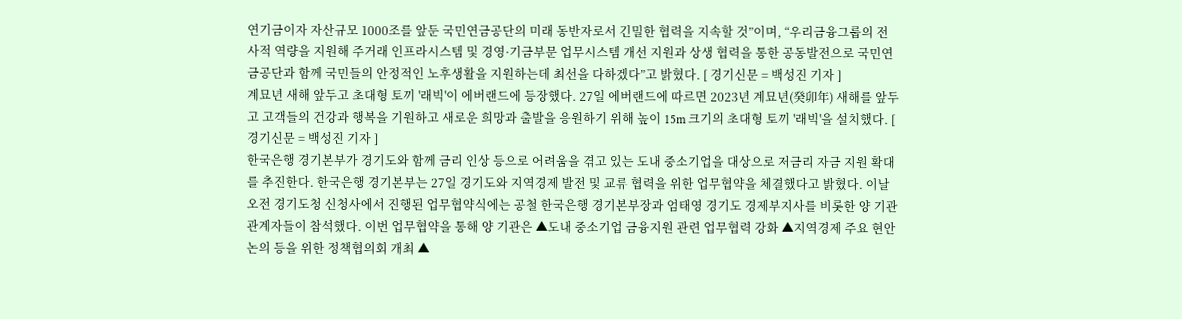연기금이자 자산규모 1000조를 앞둔 국민연금공단의 미래 동반자로서 긴밀한 협력을 지속할 것”이며, “우리금융그룹의 전사적 역량을 지원해 주거래 인프라시스템 및 경영·기금부문 업무시스템 개선 지원과 상생 협력을 통한 공동발전으로 국민연금공단과 함께 국민들의 안정적인 노후생활을 지원하는데 최선을 다하겠다”고 밝혔다. [ 경기신문 = 백성진 기자 ]
계묘년 새해 앞두고 초대형 토끼 '래빅'이 에버랜드에 등장했다. 27일 에버랜드에 따르면 2023년 계묘년(癸卯年) 새해를 앞두고 고객들의 건강과 행복을 기원하고 새로운 희망과 출발을 응원하기 위해 높이 15m 크기의 초대형 토끼 '래빅'을 설치했다. [ 경기신문 = 백성진 기자 ]
한국은행 경기본부가 경기도와 함께 금리 인상 등으로 어려움을 겪고 있는 도내 중소기업을 대상으로 저금리 자금 지원 확대를 추진한다. 한국은행 경기본부는 27일 경기도와 지역경제 발전 및 교류 협력을 위한 업무협약을 체결했다고 밝혔다. 이날 오전 경기도청 신청사에서 진행된 업무협약식에는 공철 한국은행 경기본부장과 엄태영 경기도 경제부지사를 비롯한 양 기관 관계자들이 참석했다. 이번 업무협약을 통해 양 기관은 ▲도내 중소기업 금융지원 관련 업무협력 강화 ▲지역경제 주요 현안 논의 등을 위한 정책협의회 개최 ▲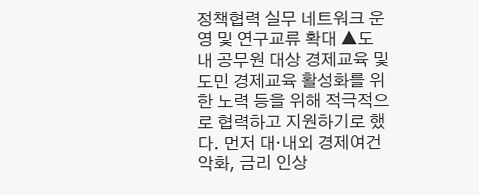정책협력 실무 네트워크 운영 및 연구교류 확대 ▲도내 공무원 대상 경제교육 및 도민 경제교육 활성화를 위한 노력 등을 위해 적극적으로 협력하고 지원하기로 했다. 먼저 대·내외 경제여건 악화, 금리 인상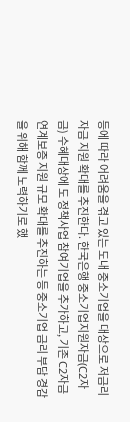등에 따라 어려움을 겪고 있는 도내 중소기업을 대상으로 저금리 자금 지원 확대를 추진한다. 한국은행 중소기업지원자금(C2자금) 수혜대상에 도 정책사업 참여기업을 추가하고, 기존 C2자금 연계보증 지원 규모 확대를 추진하는 등 중소기업 금리 부담 경감을 위해 함께 노력하기로 했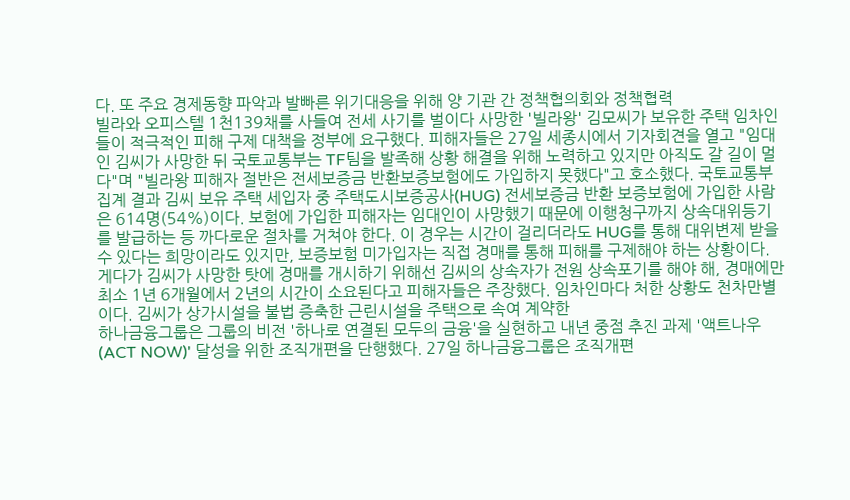다. 또 주요 경제동향 파악과 발빠른 위기대응을 위해 양 기관 간 정책협의회와 정책협력
빌라와 오피스텔 1천139채를 사들여 전세 사기를 벌이다 사망한 '빌라왕' 김모씨가 보유한 주택 임차인들이 적극적인 피해 구제 대책을 정부에 요구했다. 피해자들은 27일 세종시에서 기자회견을 열고 "임대인 김씨가 사망한 뒤 국토교통부는 TF팀을 발족해 상황 해결을 위해 노력하고 있지만 아직도 갈 길이 멀다"며 "빌라왕 피해자 절반은 전세보증금 반환보증보험에도 가입하지 못했다"고 호소했다. 국토교통부 집계 결과 김씨 보유 주택 세입자 중 주택도시보증공사(HUG) 전세보증금 반환 보증보험에 가입한 사람은 614명(54%)이다. 보험에 가입한 피해자는 임대인이 사망했기 때문에 이행청구까지 상속대위등기를 발급하는 등 까다로운 절차를 거쳐야 한다. 이 경우는 시간이 걸리더라도 HUG를 통해 대위변제 받을 수 있다는 희망이라도 있지만, 보증보험 미가입자는 직접 경매를 통해 피해를 구제해야 하는 상황이다. 게다가 김씨가 사망한 탓에 경매를 개시하기 위해선 김씨의 상속자가 전원 상속포기를 해야 해, 경매에만 최소 1년 6개월에서 2년의 시간이 소요된다고 피해자들은 주장했다. 임차인마다 처한 상황도 천차만별이다. 김씨가 상가시설을 불법 증축한 근린시설을 주택으로 속여 계약한
하나금융그룹은 그룹의 비전 '하나로 연결된 모두의 금융'을 실현하고 내년 중점 추진 과제 '액트나우(ACT NOW)' 달성을 위한 조직개편을 단행했다. 27일 하나금융그룹은 조직개편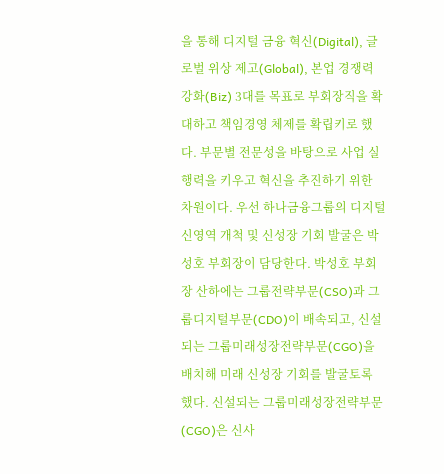을 통해 디지털 금융 혁신(Digital), 글로벌 위상 제고(Global), 본업 경쟁력 강화(Biz) 3대를 목표로 부회장직을 확대하고 책임경영 체제를 확립키로 했다. 부문별 전문성을 바탕으로 사업 실행력을 키우고 혁신을 추진하기 위한 차원이다. 우선 하나금융그룹의 디지털 신영역 개척 및 신성장 기회 발굴은 박성호 부회장이 담당한다. 박성호 부회장 산하에는 그룹전략부문(CSO)과 그룹디지털부문(CDO)이 배속되고, 신설되는 그룹미래성장전략부문(CGO)을 배치해 미래 신성장 기회를 발굴토록 했다. 신설되는 그룹미래성장전략부문(CGO)은 신사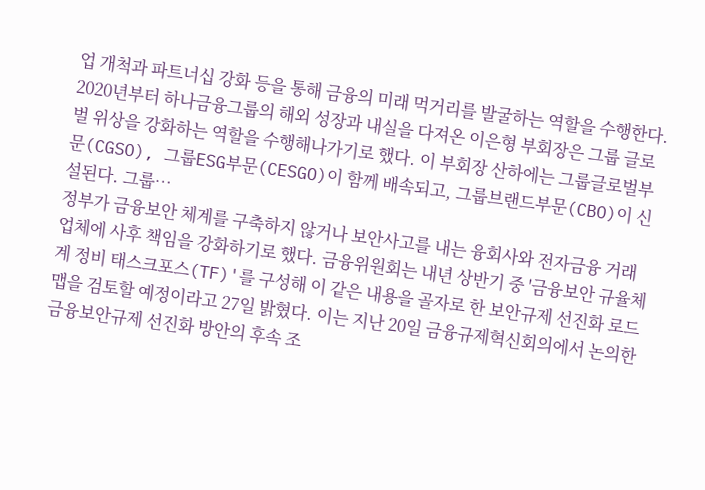업 개척과 파트너십 강화 등을 통해 금융의 미래 먹거리를 발굴하는 역할을 수행한다. 2020년부터 하나금융그룹의 해외 성장과 내실을 다져온 이은형 부회장은 그룹 글로벌 위상을 강화하는 역할을 수행해나가기로 했다. 이 부회장 산하에는 그룹글로벌부문(CGSO), 그룹ESG부문(CESGO)이 함께 배속되고, 그룹브랜드부문(CBO)이 신설된다. 그룹…
정부가 금융보안 체계를 구축하지 않거나 보안사고를 내는 융회사와 전자금융 거래업체에 사후 책임을 강화하기로 했다. 금융위원회는 내년 상반기 중 '금융보안 규율체계 정비 태스크포스(TF)'를 구성해 이 같은 내용을 골자로 한 보안규제 선진화 로드맵을 검토할 예정이라고 27일 밝혔다. 이는 지난 20일 금융규제혁신회의에서 논의한 금융보안규제 선진화 방안의 후속 조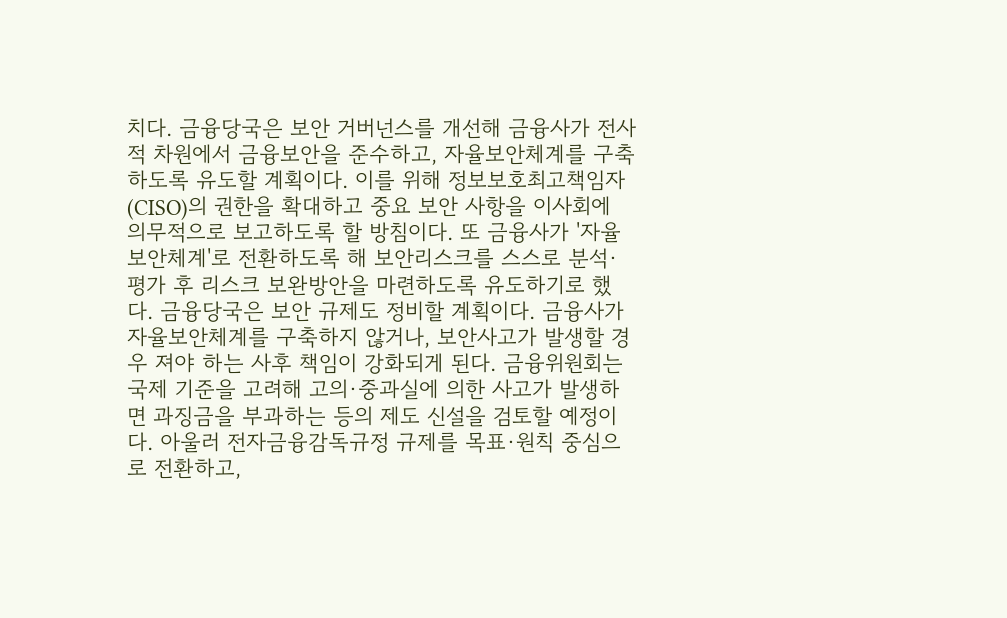치다. 금융당국은 보안 거버넌스를 개선해 금융사가 전사적 차원에서 금융보안을 준수하고, 자율보안체계를 구축하도록 유도할 계획이다. 이를 위해 정보보호최고책임자(CISO)의 권한을 확대하고 중요 보안 사항을 이사회에 의무적으로 보고하도록 할 방침이다. 또 금융사가 '자율보안체계'로 전환하도록 해 보안리스크를 스스로 분석·평가 후 리스크 보완방안을 마련하도록 유도하기로 했다. 금융당국은 보안 규제도 정비할 계획이다. 금융사가 자율보안체계를 구축하지 않거나, 보안사고가 발생할 경우 져야 하는 사후 책임이 강화되게 된다. 금융위원회는 국제 기준을 고려해 고의·중과실에 의한 사고가 발생하면 과징금을 부과하는 등의 제도 신설을 검토할 예정이다. 아울러 전자금융감독규정 규제를 목표·원칙 중심으로 전환하고,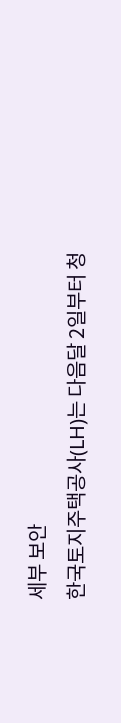세부 보안
한국토지주택공사(LH)는 다음달 2일부터 청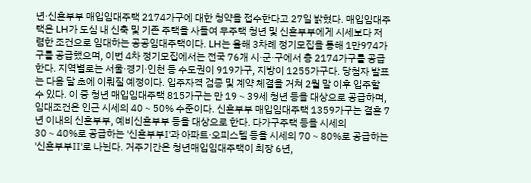년·신혼부부 매입임대주택 2174가구에 대한 청약을 접수한다고 27일 밝혔다. 매입임대주택은 LH가 도심 내 신축 및 기존 주택을 사들여 무주택 청년 및 신혼부부에게 시세보다 저렴한 조건으로 임대하는 공공임대주택이다. LH는 올해 3차례 정기모집을 통해 1만974가구를 공급했으며, 이번 4차 정기모집에서는 전국 76개 시·군·구에서 총 2174가구를 공급한다. 지역별로는 서울·경기·인천 등 수도권이 919가구, 지방이 1255가구다. 당첨자 발표는 다음 달 초에 이뤄질 예정이다. 입주자격 검증 및 계약 체결을 거쳐 2월 말 이후 입주할 수 있다. 이 중 청년 매입임대주택 815가구는 만 19∼39세 청년 등을 대상으로 공급하며, 임대조건은 인근 시세의 40∼50% 수준이다. 신혼부부 매입임대주택 1359가구는 결혼 7년 이내의 신혼부부, 예비신혼부부 등을 대상으로 한다. 다가구주택 등을 시세의 30∼40%로 공급하는 '신혼부부Ⅰ'과 아파트·오피스텔 등을 시세의 70∼80%로 공급하는 '신혼부부Ⅱ'로 나뉜다. 거주기간은 청년매입임대주택이 최장 6년,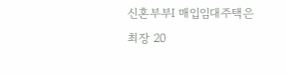신혼부부Ⅰ 매입임대주택은 최장 20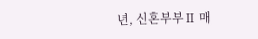년, 신혼부부Ⅱ 매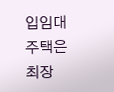입임대주택은 최장